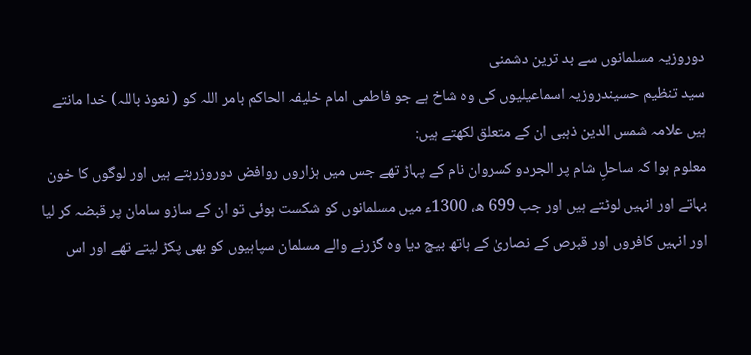دوروزیہ مسلمانوں سے بد ترین دشمنی
سید تنظیم حسیندروزیہ اسماعیلیوں کی وہ شاخ ہے جو فاطمی امام خلیفہ الحاکم بامر اللہ کو ( نعوذ باللہ) خدا مانتے ہیں علامہ شمس الدین ذہبی ان کے متعلق لکھتے ہیں:
معلوم ہوا کہ ساحلِ شام پر الجردو کسروان نام کے پہاڑ تھے جس میں ہزاروں روافض دوروزرہتے ہیں اور لوگوں کا خون بہاتے اور انہیں لوٹتے ہیں اور جب 699 ھ، 1300ء میں مسلمانوں کو شکست ہوئی تو ان کے سازو سامان پر قبضہ کر لیا اور انہیں کافروں اور قبرص کے نصاریٰ کے ہاتھ بیچ دیا وہ گزرنے والے مسلمان سپاہیوں کو بھی پکڑ لیتے تھے اور اس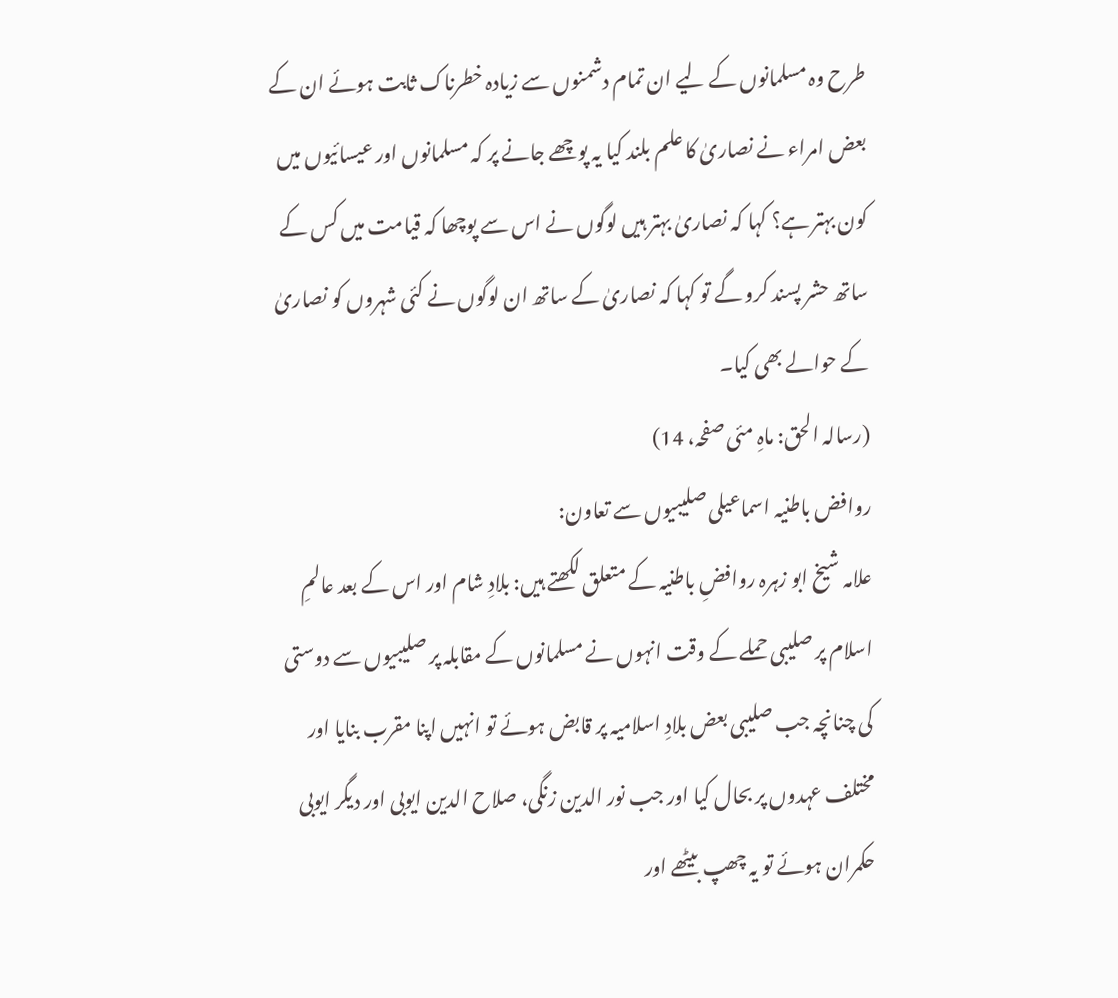طرح وہ مسلمانوں کے لیے ان تمام دشمنوں سے زیادہ خطرناک ثابت ہوئے ان کے بعض امراء نے نصاریٰ کا علم بلند کیا یہ پوچھے جانے پر کہ مسلمانوں اور عیسائیوں میں کون بہتر ہے؟ کہا کہ نصاریٰ بہتر ہیں لوگوں نے اس سے پوچھا کہ قیامت میں کس کے ساتھ حشر پسند کرو گے تو کہا کہ نصاریٰ کے ساتھ ان لوگوں نے کئی شہروں کو نصاریٰ کے حوالے بھی کیا۔
(رسالہ الحق: ماہِ مئی صفحہ، 14)
روافض باطنیہ اسماعیلی صلیبیوں سے تعاون:
علامہ شیخ ابو زہرہ روافضِ باطنیہ کے متعلق لکھتے ہیں: بلادِ شام اور اس کے بعد عالمِ اسلام پر صلیبی حملے کے وقت انہوں نے مسلمانوں کے مقابلہ پر صلیبیوں سے دوستی کی چنانچہ جب صلیبی بعض بلادِ اسلامیہ پر قابض ہوئے تو انہیں اپنا مقرب بنایا اور مختلف عہدوں پر بحال کیا اور جب نور الدین زنگی، صلاح الدین ایوبی اور دیگر ایوبی حکمران ہوئے تو یہ چھپ بیٹھے اور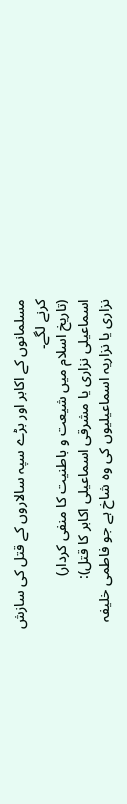مسلمانوں کے اکابر اور بڑے سپہ سالاروں کے قتل کی سازش کرنے لگے۔
(تاریخ اسلام میں شیعت و باطنیت کا منفی کردار)
اسماعیلی نزاری یا مشرقی اسماعیلی اکابر کا قتل):
نزاری یا نزاریہ اسماعیلیوں کی وہ شاخ ہے جو فاطمی خلیفہ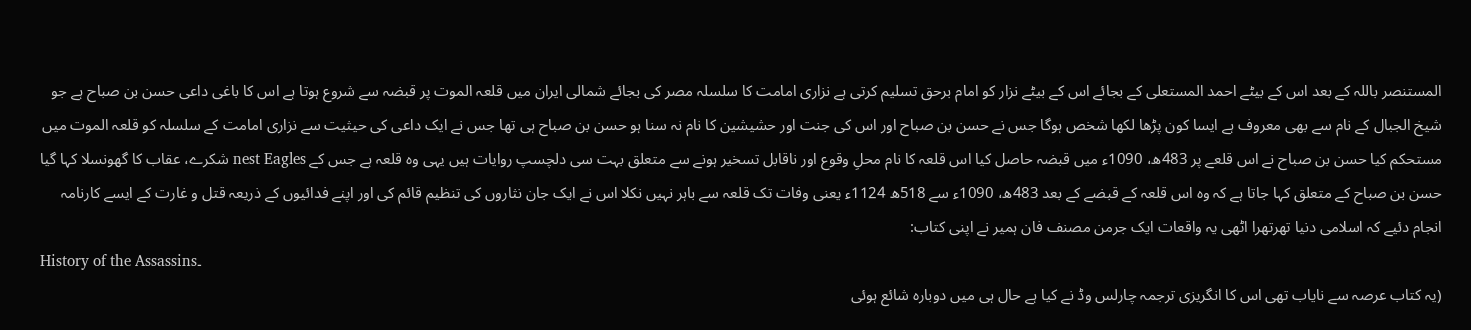المستنصر باللہ کے بعد اس کے بیٹے احمد المستعلی کے بجائے اس کے بیٹے نزار کو امام برحق تسلیم کرتی ہے نزاری امامت کا سلسلہ مصر کی بجائے شمالی ایران میں قلعہ الموت پر قبضہ سے شروع ہوتا ہے اس کا باغی داعی حسن بن صباح ہے جو شیخ الجبال کے نام سے بھی معروف ہے ایسا کون پڑھا لکھا شخص ہوگا جس نے حسن بن صباح اور اس کی جنت اور حشیشین کا نام نہ سنا ہو حسن بن صباح ہی تھا جس نے ایک داعی کی حیثیت سے نزاری امامت کے سلسلہ کو قلعہ الموت میں مستحکم کیا حسن بن صباح نے اس قلعے پر 483ھ، 1090ء میں قبضہ حاصل کیا اس قلعہ کا نام محلِ وقوع اور ناقابل تسخیر ہونے سے متعلق بہت سی دلچسپ روایات ہیں یہی وہ قلعہ ہے جس کے nest Eagles شکرے، عقاب کا گھونسلا کہا گیا حسن بن صباح کے متعلق کہا جاتا ہے کہ وہ اس قلعہ کے قبضے کے بعد 483ھ، 1090ء سے 518ھ 1124ء یعنی وفات تک قلعہ سے باہر نہیں نکلا اس نے ایک جان نثاروں کی تنظیم قائم کی اور اپنے فدائیوں کے ذریعہ قتل و غارت کے ایسے کارنامہ انجام دئیے کہ اسلامی دنیا تھرتھرا اٹھی یہ واقعات ایک جرمن مصنف فان ہمیر نے اپنی کتاب:
History of the Assassins۔
(یہ کتاب عرصہ سے نایاب تھی اس کا انگریزی ترجمہ چارلس وڈ نے کیا ہے حال ہی میں دوبارہ شائع ہوئی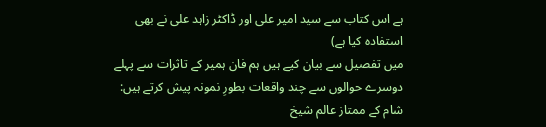ہے اس کتاب سے سید امیر علی اور ڈاکٹر زاہد علی نے بھی استفادہ کیا ہے)
میں تفصیل سے بیان کیے ہیں ہم فان ہمیر کے تاثرات سے پہلے دوسرے حوالوں سے چند واقعات بطورِ نمونہ پیش کرتے ہیں:
شام کے ممتاز عالم شیخ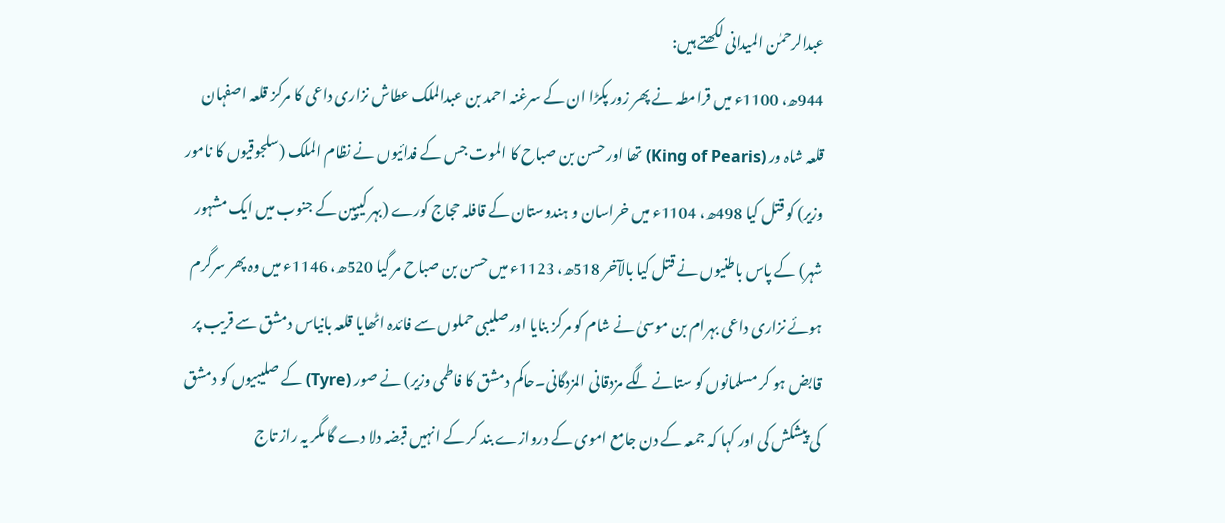عبدالرحمٰن المیدانی لکھتے ہیں:
944ھ، 1100ء میں قرامطہ نے پھر زور پکڑا ان کے سرغنہ احمد بن عبدالملک عطاش نزاری داعی کا مرکز قلعہ اصفہان قلعہ شاہ ور (King of Pearis) تھا اور حسن بن صباح کا الموت جس کے فدائیوں نے نظام الملک (سلجوقیوں کا نامور وزیر) کو قتل کیا 498ھ، 1104ء میں خراسان و ہندوستان کے قافلہ حجاج کورے (بہر کیپین کے جنوب میں ایک مشہور شہر) کے پاس باطنیوں نے قتل کیا بالآخر 518ھ، 1123ء میں حسن بن صباح مر گیا 520ھ، 1146ء میں وہ پھر سرگرم ہوئے نزاری داعی بہرام بن موسیٰ نے شام کو مرکز بنایا اور صلیبی حملوں سے فائدہ اٹھایا قلعہ بانیاس دمشق سے قریب پر قابض ہو کر مسلمانوں کو ستانے لگے مزدقانی المزدگانی۔حاکم دمشق کا فاطمی وزیر) نے صور (Tyre) کے صلیبیوں کو دمشق کی پیشکش کی اور کہا کہ جمعہ کے دن جامع اموی کے دروازے بند کر کے انہیں قبضہ دلا دے گا مگر یہ راز تاج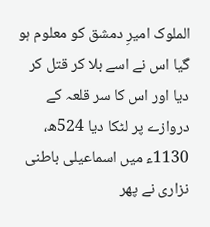الملوک امیرِ دمشق کو معلوم ہو گیا اس نے اسے بلا کر قتل کر دیا اور اس کا سر قلعہ کے دروازے پر لٹکا دیا 524ھ، 1130ء میں اسماعیلی باطنی نزاری نے پھر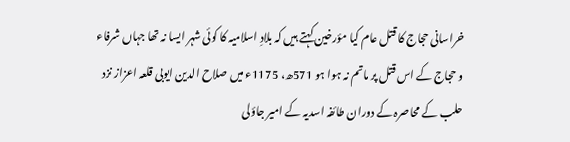خراسانی حجاج کا قتل عام کیا مؤرخین کہتے ہیں کہ بلادِ اسلامیہ کا کوئی شہر ایسا نہ تھا جہاں شرفاء و حجاج کے اس قتل پر ماتم نہ ہوا ہو 571ھ، 1175ء میں صلاح الدین ایوبی قلعہ اعزاز نزد حلب کے محاصرہ کے دوران طائفہ اسدیہ کے امیر جاؤلی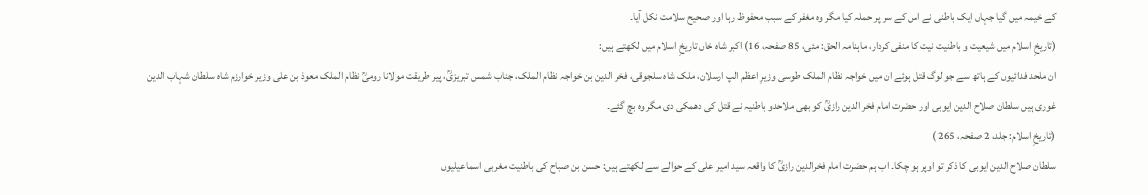کے خیمہ میں گیا جہاں ایک باطنی نے اس کے سر پر حملہ کیا مگر وہ مغفر کے سبب محفوظ رہا اور صحیح سلامت نکل آیا۔
(تاریخِ اسلام میں شیعیت و باطنیت نیت کا منفی کردار، ماہنامہ الحق: مئی، 85 صفحہ، 16) اکبر شاہ خاں تاریخِ اسلام میں لکھتے ہیں:
ان ملحد فدائیوں کے ہاتھ سے جو لوگ قتل ہوئے ان میں خواجہ نظام الملک طوسی وزیرِ اعظم الپ ارسلان، ملک شاہ سلجوقی، فخر الدین بن خواجہ نظام الملک، جناب شمس تبریزیؒ، پیر طریقت مولانا رومیؒ نظام الملک معوذ بن علی وزیر خوارزم شاہ سلطان شہاب الدین غوری ہیں سلطان صلاح الدین ایوبی اور حضرت امام فخر الدین رازیؒ کو بھی ملاحدو باطنیہ نے قتل کی دھمکی دی مگر وہ بچ گئے۔
(تاریخِ اسلام: جلد، 2 صفحہ، 265 )
سلطان صلاح الدین ایوبی کا ذکر تو اوپر ہو چکا۔ اب ہم حضرت امام فخرالدین رازیؒ کا واقعہ سید امیر علی کے حوالے سے لکھتے ہیں: حسن بن صباح کی باطنیت مغربی اسماعیلیوں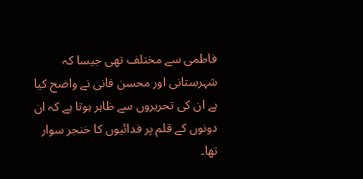فاطمی سے مختلف تھی جیسا کہ شہرستانی اور محسن فانی نے واضح کیا ہے ان کی تحریروں سے ظاہر ہوتا ہے کہ ان دونوں کے قلم پر فدائیوں کا خنجر سوار تھا۔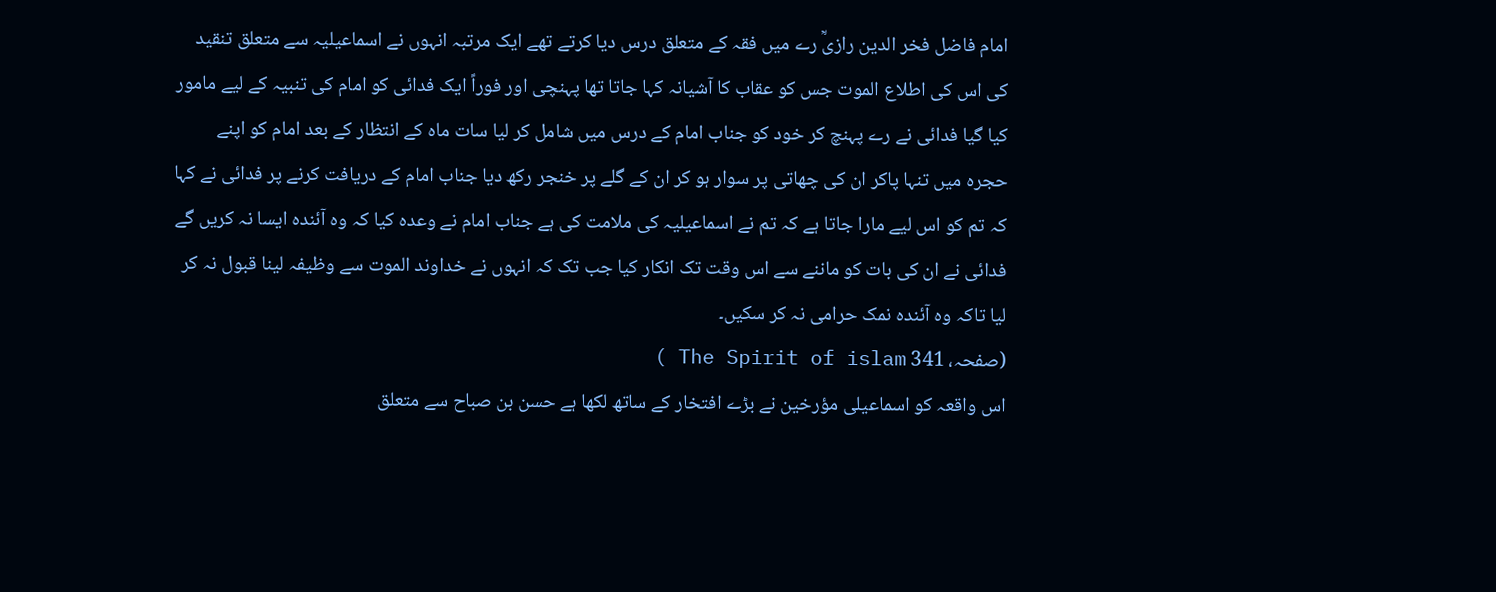امام فاضل فخر الدین رازیؒ رے میں فقہ کے متعلق درس دیا کرتے تھے ایک مرتبہ انہوں نے اسماعیلیہ سے متعلق تنقید کی اس کی اطلاع الموت جس کو عقاب کا آشیانہ کہا جاتا تھا پہنچی اور فوراً ایک فدائی کو امام کی تنبیہ کے لیے مامور کیا گیا فدائی نے رے پہنچ کر خود کو جناب امام کے درس میں شامل کر لیا سات ماہ کے انتظار کے بعد امام کو اپنے حجرہ میں تنہا پاکر ان کی چھاتی پر سوار ہو کر ان کے گلے پر خنجر رکھ دیا جناب امام کے دریافت کرنے پر فدائی نے کہا کہ تم کو اس لیے مارا جاتا ہے کہ تم نے اسماعیلیہ کی ملامت کی ہے جناب امام نے وعدہ کیا کہ وہ آئندہ ایسا نہ کریں گے فدائی نے ان کی بات کو ماننے سے اس وقت تک انکار کیا جب تک کہ انہوں نے خداوند الموت سے وظیفہ لینا قبول نہ کر لیا تاکہ وہ آئندہ نمک حرامی نہ کر سکیں۔
(صفحہ، 341 The Spirit of islam )
اس واقعہ کو اسماعیلی مؤرخین نے بڑے افتخار کے ساتھ لکھا ہے حسن بن صباح سے متعلق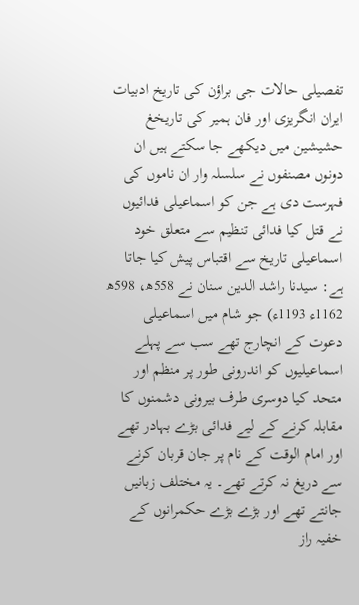تفصیلی حالات جی براؤن کی تاریخ ادبیات ایران انگریزی اور فان ہمیر کی تاریخغ حشیشین میں دیکھے جا سکتے ہیں ان دونوں مصنفوں نے سلسلہ وار ان ناموں کی فہرست دی ہے جن کو اسماعیلی فدائیوں نے قتل کیا فدائی تنظیم سے متعلق خود اسماعیلی تاریخ سے اقتباس پیش کیا جاتا ہے: سیدنا راشد الدین سنان نے 558ھ، 598ھ 1162ء 1193ء) جو شام میں اسماعیلی دعوت کے انچارج تھے سب سے پہلے اسماعیلیوں کو اندرونی طور پر منظم اور متحد کیا دوسری طرف بیرونی دشمنوں کا مقابلہ کرنے کے لیے فدائی بڑے بہادر تھے اور امام الوقت کے نام پر جان قربان کرنے سے دریغ نہ کرتے تھے۔ یہ مختلف زبانیں جانتے تھے اور بڑے بڑے حکمرانوں کے خفیہ راز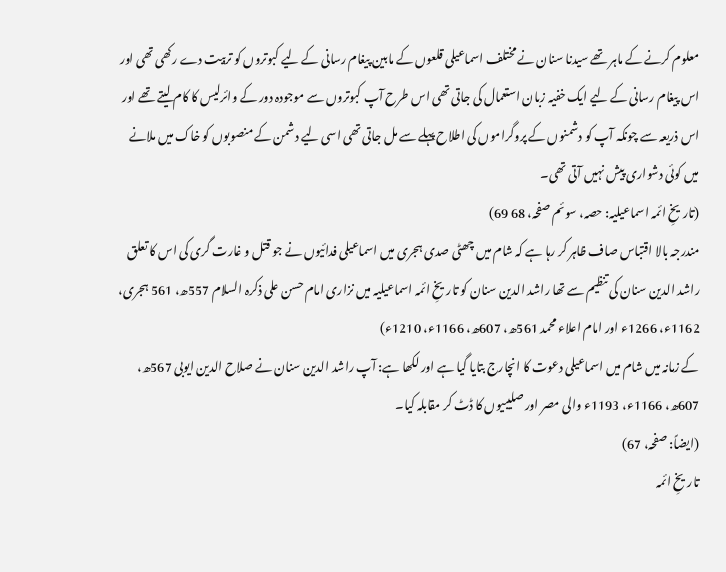معلوم کرنے کے ماہر تھے سیدنا سنان نے مختلف اسماعیلی قلعوں کے مابین پیغام رسانی کے لیے کبوتروں کو تربیت دے رکھی تھی اور اس پیغام رسانی کے لیے ایک خفیہ زبان استعمال کی جاتی تھی اس طرح آپ کبوتروں سے موجودہ دور کے وائرلیس کا کام لیتے تھے اور اس ذریعہ سے چونکہ آپ کو دشمنوں کے پروگراموں کی اطلاح پہلے سے مل جاتی تھی اسی لیے دشمن کے منصوبوں کو خاک میں ملانے میں کوئی دشواری پیش نہیں آتی تھی۔
(تاریخِ ائمہ اسماعیلیہ: حصہ، سوئم صفحہ، 68 69)
مندرجہ بالا اقتباس صاف ظاہر کر رہا ہے کہ شام میں چھٹی صدی ہجری میں اسماعیلی فدائیوں نے جو قتل و غارت گری کی اس کا تعلق راشد الدین سنان کی تنظیم سے تھا راشد الدین سنان کو تاریخِ ائمہ اسماعیلیہ میں نزاری امام حسن علی ذکرہ السلام 557ھ، 561 ہجری، 1162ء، 1266ء اور امام اعلاء محمد 561ھ، 607ھ، 1166ء، 1210ء)
کے زمانہ میں شام میں اسماعیلی دعوت کا انچارج بتایا گیا ہے اور لکھا ہے: آپ راشد الدین سنان نے صلاح الدین ایوبی 567ھ، 607ھ، 1166ء، 1193ء والی مصر اور صلیبیوں کا ڈٹ کر مقابلہ کیا۔
(ایضاً: صفحہ، 67)
تاریخِ ائمہ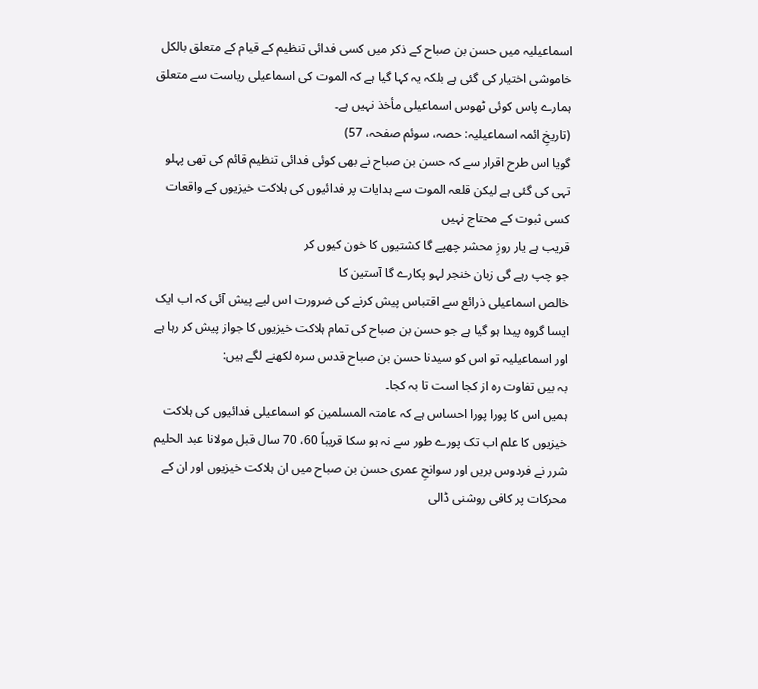اسماعیلیہ میں حسن بن صباح کے ذکر میں کسی فدائی تنظیم کے قیام کے متعلق بالکل خاموشی اختیار کی گئی ہے بلکہ یہ کہا گیا ہے کہ الموت کی اسماعیلی ریاست سے متعلق ہمارے پاس کوئی ٹھوس اسماعیلی مأخذ نہیں ہے۔
(تاریخِ ائمہ اسماعیلیہ: حصہ، سوئم صفحہ، 57)
گویا اس طرح اقرار سے کہ حسن بن صباح نے بھی کوئی فدائی تنظیم قائم کی تھی پہلو تہی کی گئی ہے لیکن قلعہ الموت سے ہدایات پر فدائیوں کی ہلاکت خیزیوں کے واقعات کسی ثبوت کے محتاج نہیں
قریب ہے یار روزِ محشر چھپے گا کشتیوں کا خون کیوں کر
جو چپ رہے گی زبان خنجر لہو پکارے گا آستین کا
خالص اسماعیلی ذرائع سے اقتباس پیش کرنے کی ضرورت اس لیے پیش آئی کہ اب ایک ایسا گروہ پیدا ہو گیا ہے جو حسن بن صباح کی تمام ہلاکت خیزیوں کا جواز پیش کر رہا ہے اور اسماعیلیہ تو اس کو سیدنا حسن بن صباح قدس سرہ لکھنے لگے ہیں:
بہ بیں تفاوت رہ از کجا است تا بہ کجا۔
ہمیں اس کا پورا پورا احساس ہے کہ عامتہ المسلمین کو اسماعیلی فدائیوں کی ہلاکت خیزیوں کا علم اب تک پورے طور سے نہ ہو سکا قریباً 60، 70 سال قبل مولانا عبد الحلیم شرر نے فردوس بریں اور سوانحِ عمری حسن بن صباح میں ان ہلاکت خیزیوں اور ان کے محرکات پر کافی روشنی ڈالی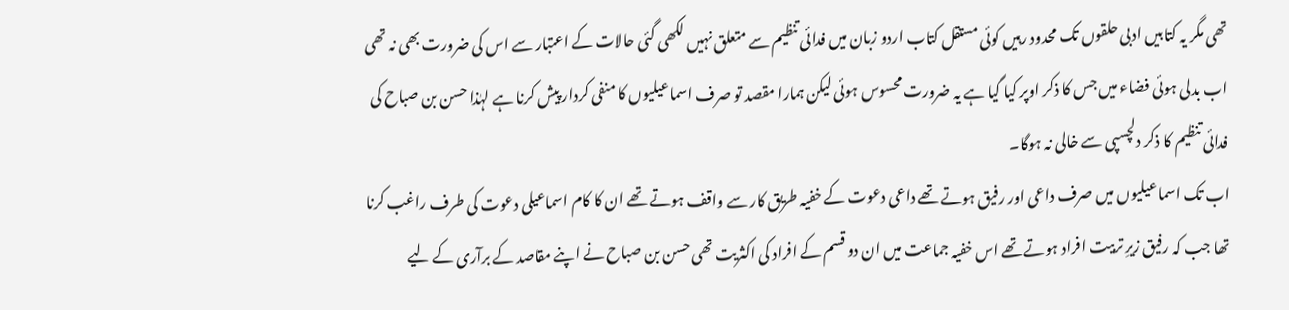تھی مگر یہ کتابیں ادبی حلقوں تک محدود رہیں کوئی مستقل کتاب اردو زبان میں فدائی تنظیم سے متعلق نہیں لکھی گئی حالات کے اعتبار سے اس کی ضرورت بھی نہ تھی اب بدلی ہوئی فضاء میں جس کا ذکر اوپر کیا گیا ہے یہ ضرورت محسوس ہوئی لیکن ہمارا مقصد تو صرف اسماعیلیوں کا منفی کردار پیش کرنا ہے لہٰذا حسن بن صباح کی فدائی تنظیم کا ذکر دلچسپی سے خالی نہ ہوگا۔
اب تک اسماعیلیوں میں صرف داعی اور رفیق ہوتے تھے داعی دعوت کے خفیہ طریق کار سے واقف ہوتے تھے ان کا کام اسماعیلی دعوت کی طرف راغب کرنا تھا جب کہ رفیق زیرِ تربیت افراد ہوتے تھے اس خفیہ جماعت میں ان دو قسم کے افراد کی اکثریت تھی حسن بن صباح نے اپنے مقاصد کے برآری کے لیے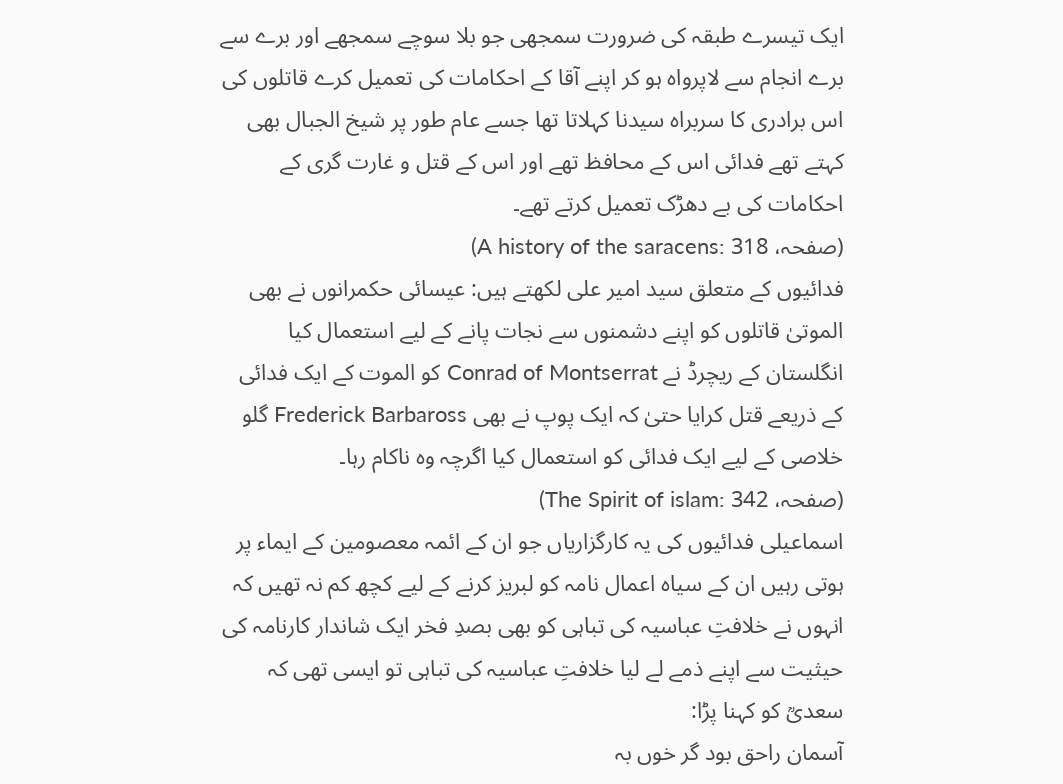ایک تیسرے طبقہ کی ضرورت سمجھی جو بلا سوچے سمجھے اور برے سے برے انجام سے لاپرواہ ہو کر اپنے آقا کے احکامات کی تعمیل کرے قاتلوں کی اس برادری کا سربراہ سیدنا کہلاتا تھا جسے عام طور پر شیخ الجبال بھی کہتے تھے فدائی اس کے محافظ تھے اور اس کے قتل و غارت گری کے احکامات کی بے دھڑک تعمیل کرتے تھے۔
(صفحہ، 318 :A history of the saracens)
فدائیوں کے متعلق سید امیر علی لکھتے ہیں: عیسائی حکمرانوں نے بھی الموتیٰ قاتلوں کو اپنے دشمنوں سے نجات پانے کے لیے استعمال کیا انگلستان کے ریچرڈ نے Conrad of Montserrat کو الموت کے ایک فدائی کے ذریعے قتل کرایا حتیٰ کہ ایک پوپ نے بھی Frederick Barbaross گلو خلاصی کے لیے ایک فدائی کو استعمال کیا اگرچہ وہ ناکام رہا۔
(صفحہ، 342 :The Spirit of islam)
اسماعیلی فدائیوں کی یہ کارگزاریاں جو ان کے ائمہ معصومین کے ایماء پر ہوتی رہیں ان کے سیاہ اعمال نامہ کو لبریز کرنے کے لیے کچھ کم نہ تھیں کہ انہوں نے خلافتِ عباسیہ کی تباہی کو بھی بصدِ فخر ایک شاندار کارنامہ کی حیثیت سے اپنے ذمے لے لیا خلافتِ عباسیہ کی تباہی تو ایسی تھی کہ سعدیؒ کو کہنا پڑا:
آسمان راحق بود گر خوں بہ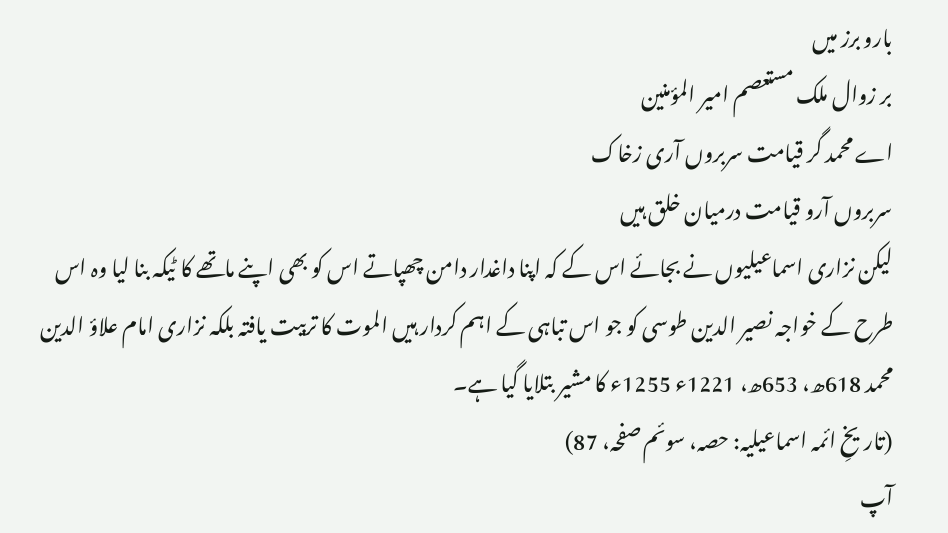بارو برز میں
بر زوال ملک مستعصم امیر المؤمنین
اے محمد گر قیامت سربروں آری زخاک
سربروں آرو قیامت درمیان خلق ہیں
لیکن نزاری اسماعیلیوں نے بجائے اس کے کہ اپنا داغدار دامن چھپاتے اس کو بھی اپنے ماتھے کا ٹیکہ بنا لیا وہ اس طرح کے خواجہ نصیر الدین طوسی کو جو اس تباہی کے اہم کردار ہیں الموت کا تربیت یافتہ بلکہ نزاری امام علاؤ الدین محمد 618ھ، 653ھ، 1221ء 1255ء کا مشیر بتلایا گیا ہے۔
(تاریخِ ائمہ اسماعیلیہ: حصہ، سوئم صفحہ، 87)
آپ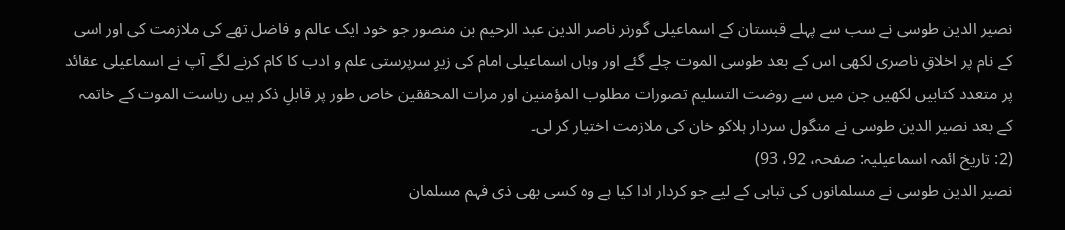نصیر الدین طوسی نے سب سے پہلے قبستان کے اسماعیلی گورنر ناصر الدین عبد الرحیم بن منصور جو خود ایک عالم و فاضل تھے کی ملازمت کی اور اسی کے نام پر اخلاقِ ناصری لکھی اس کے بعد طوسی الموت چلے گئے اور وہاں اسماعیلی امام کی زیرِ سرپرستی علم و ادب کا کام کرنے لگے آپ نے اسماعیلی عقائد پر متعدد کتابیں لکھیں جن میں سے روضت التسلیم تصورات مطلوب المؤمنین اور مرات المحققین خاص طور پر قابلِ ذکر ہیں ریاست الموت کے خاتمہ کے بعد نصیر الدین طوسی نے منگول سردار ہلاکو خان کی ملازمت اختیار کر لی۔
(2: تاریخ ائمہ اسماعیلیہ: صفحہ، 92، 93)
نصیر الدین طوسی نے مسلمانوں کی تباہی کے لیے جو کردار ادا کیا ہے وہ کسی بھی ذی فہم مسلمان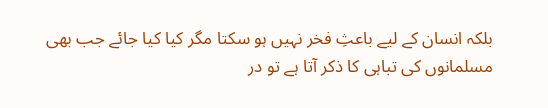بلکہ انسان کے لیے باعثِ فخر نہیں ہو سکتا مگر کیا کیا جائے جب بھی مسلمانوں کی تباہی کا ذکر آتا ہے تو در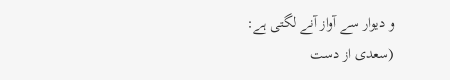و دیوار سے آواز آنے لگتی ہے:
(سعدی از دست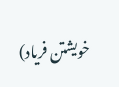خویشتن فریاد)